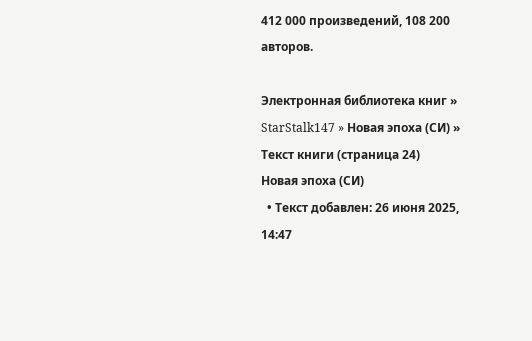412 000 произведений, 108 200 авторов.

Электронная библиотека книг » StarStalk147 » Новая эпоха (СИ) » Текст книги (страница 24)
Новая эпоха (СИ)
  • Текст добавлен: 26 июня 2025, 14:47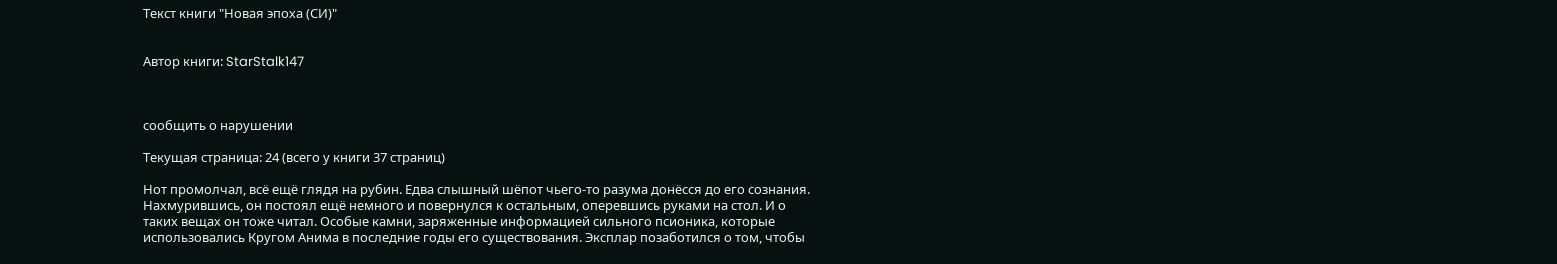Текст книги "Новая эпоха (СИ)"


Автор книги: StarStalk147



сообщить о нарушении

Текущая страница: 24 (всего у книги 37 страниц)

Нот промолчал, всё ещё глядя на рубин. Едва слышный шёпот чьего-то разума донёсся до его сознания. Нахмурившись, он постоял ещё немного и повернулся к остальным, оперевшись руками на стол. И о таких вещах он тоже читал. Особые камни, заряженные информацией сильного псионика, которые использовались Кругом Анима в последние годы его существования. Эксплар позаботился о том, чтобы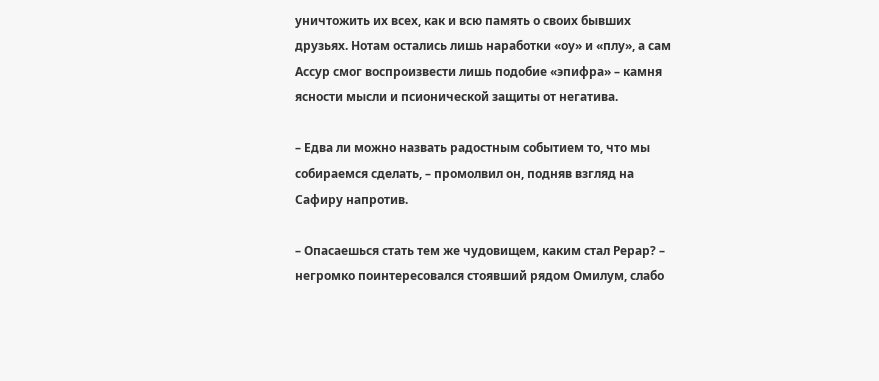уничтожить их всех, как и всю память о своих бывших друзьях. Нотам остались лишь наработки «оу» и «плу», а сам Ассур смог воспроизвести лишь подобие «эпифра» – камня ясности мысли и псионической защиты от негатива.

– Едва ли можно назвать радостным событием то, что мы собираемся сделать, – промолвил он, подняв взгляд на Сафиру напротив.

– Опасаешься стать тем же чудовищем, каким стал Рерар? – негромко поинтересовался стоявший рядом Омилум, слабо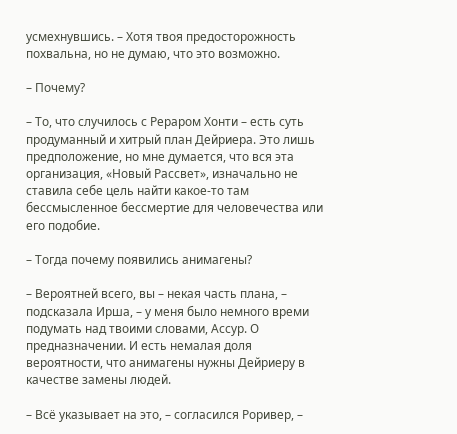усмехнувшись. – Хотя твоя предосторожность похвальна, но не думаю, что это возможно.

– Почему?

– То, что случилось с Рераром Хонти – есть суть продуманный и хитрый план Дейриера. Это лишь предположение, но мне думается, что вся эта организация, «Новый Рассвет», изначально не ставила себе цель найти какое-то там бессмысленное бессмертие для человечества или его подобие.

– Тогда почему появились анимагены?

– Вероятней всего, вы – некая часть плана, – подсказала Ирша, – у меня было немного времи подумать над твоими словами, Ассур. О предназначении. И есть немалая доля вероятности, что анимагены нужны Дейриеру в качестве замены людей.

– Всё указывает на это, – согласился Роривер, –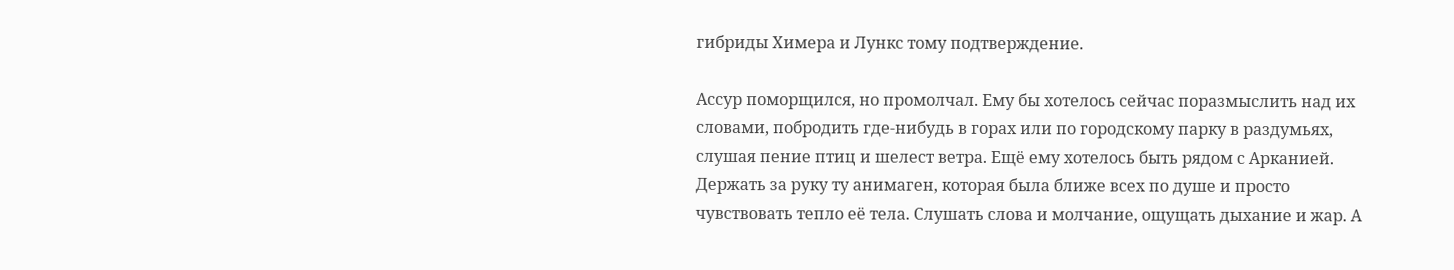гибриды Химера и Лункс тому подтверждение.

Ассур поморщился, но промолчал. Ему бы хотелось сейчас поразмыслить над их словами, побродить где-нибудь в горах или по городскому парку в раздумьях, слушая пение птиц и шелест ветра. Ещё ему хотелось быть рядом с Арканией. Держать за руку ту анимаген, которая была ближе всех по душе и просто чувствовать тепло её тела. Слушать слова и молчание, ощущать дыхание и жар. А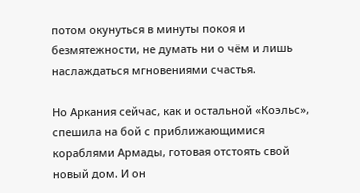потом окунуться в минуты покоя и безмятежности, не думать ни о чём и лишь наслаждаться мгновениями счастья.

Но Аркания сейчас, как и остальной «Коэльс», спешила на бой с приближающимися кораблями Армады, готовая отстоять свой новый дом. И он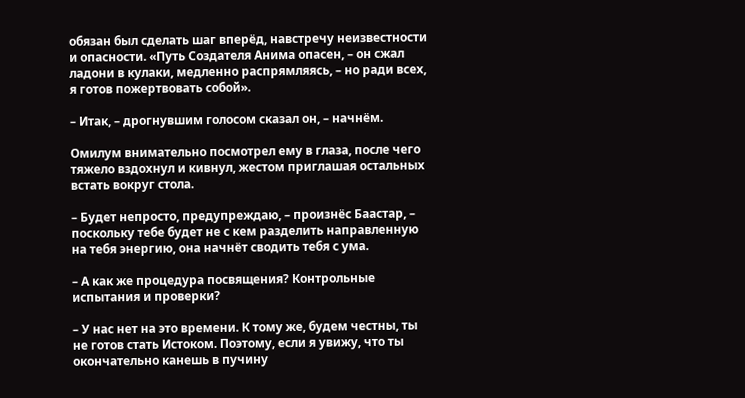обязан был сделать шаг вперёд, навстречу неизвестности и опасности. «Путь Создателя Анима опасен, – он сжал ладони в кулаки, медленно распрямляясь, – но ради всех, я готов пожертвовать собой».

– Итак, – дрогнувшим голосом сказал он, – начнём.

Омилум внимательно посмотрел ему в глаза, после чего тяжело вздохнул и кивнул, жестом приглашая остальных встать вокруг стола.

– Будет непросто, предупреждаю, – произнёс Баастар, – поскольку тебе будет не с кем разделить направленную на тебя энергию, она начнёт сводить тебя с ума.

– А как же процедура посвящения? Контрольные испытания и проверки?

– У нас нет на это времени. К тому же, будем честны, ты не готов стать Истоком. Поэтому, если я увижу, что ты окончательно канешь в пучину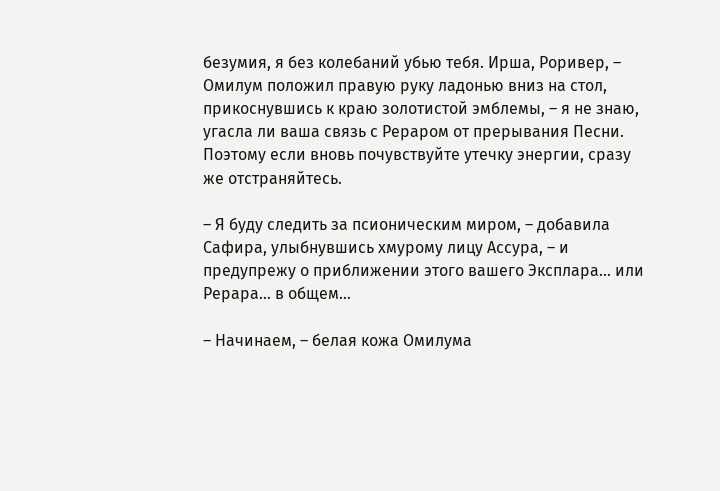безумия, я без колебаний убью тебя. Ирша, Роривер, – Омилум положил правую руку ладонью вниз на стол, прикоснувшись к краю золотистой эмблемы, – я не знаю, угасла ли ваша связь с Рераром от прерывания Песни. Поэтому если вновь почувствуйте утечку энергии, сразу же отстраняйтесь.

– Я буду следить за псионическим миром, – добавила Сафира, улыбнувшись хмурому лицу Ассура, – и предупрежу о приближении этого вашего Эксплара… или Рерара… в общем…

– Начинаем, – белая кожа Омилума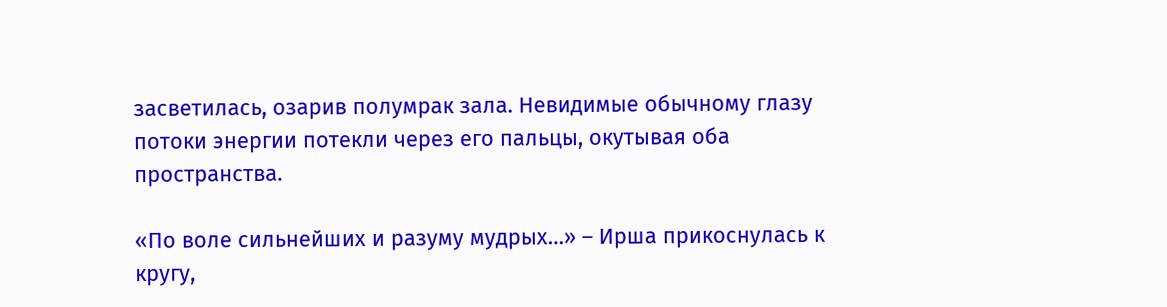засветилась, озарив полумрак зала. Невидимые обычному глазу потоки энергии потекли через его пальцы, окутывая оба пространства.

«По воле сильнейших и разуму мудрых…» – Ирша прикоснулась к кругу,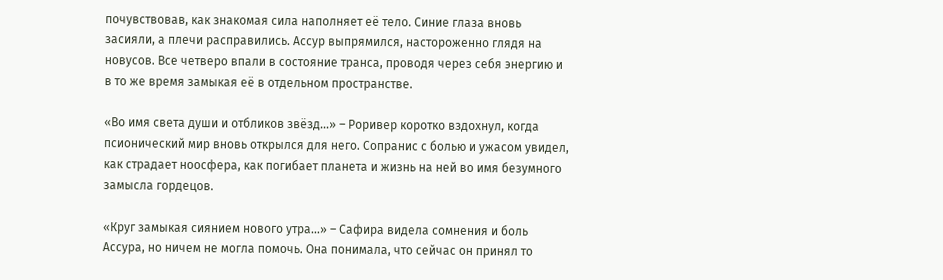почувствовав, как знакомая сила наполняет её тело. Синие глаза вновь засияли, а плечи расправились. Ассур выпрямился, настороженно глядя на новусов. Все четверо впали в состояние транса, проводя через себя энергию и в то же время замыкая её в отдельном пространстве.

«Во имя света души и отбликов звёзд…» – Роривер коротко вздохнул, когда псионический мир вновь открылся для него. Сопранис с болью и ужасом увидел, как страдает ноосфера, как погибает планета и жизнь на ней во имя безумного замысла гордецов.

«Круг замыкая сиянием нового утра…» – Сафира видела сомнения и боль Ассура, но ничем не могла помочь. Она понимала, что сейчас он принял то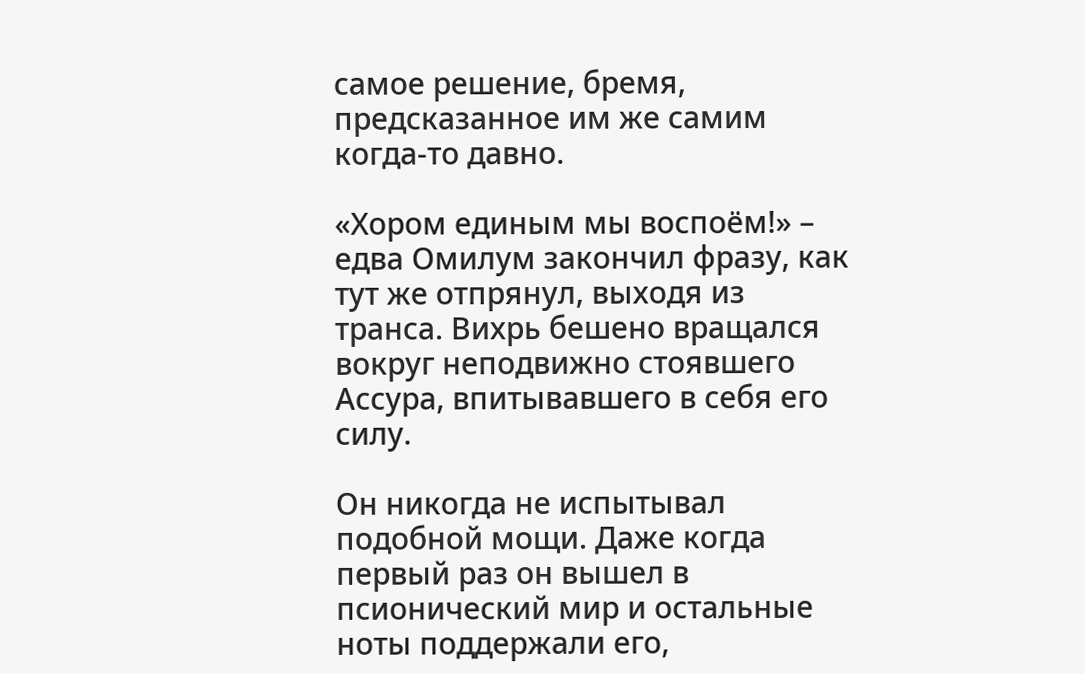самое решение, бремя, предсказанное им же самим когда-то давно.

«Хором единым мы воспоём!» – едва Омилум закончил фразу, как тут же отпрянул, выходя из транса. Вихрь бешено вращался вокруг неподвижно стоявшего Ассура, впитывавшего в себя его силу.

Он никогда не испытывал подобной мощи. Даже когда первый раз он вышел в псионический мир и остальные ноты поддержали его,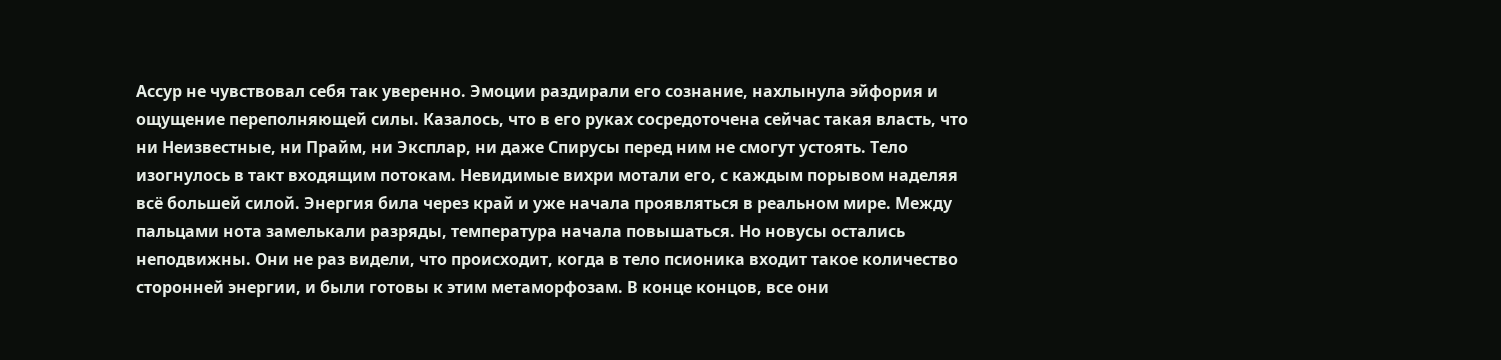Ассур не чувствовал себя так уверенно. Эмоции раздирали его сознание, нахлынула эйфория и ощущение переполняющей силы. Казалось, что в его руках сосредоточена сейчас такая власть, что ни Неизвестные, ни Прайм, ни Эксплар, ни даже Спирусы перед ним не смогут устоять. Тело изогнулось в такт входящим потокам. Невидимые вихри мотали его, с каждым порывом наделяя всё большей силой. Энергия била через край и уже начала проявляться в реальном мире. Между пальцами нота замелькали разряды, температура начала повышаться. Но новусы остались неподвижны. Они не раз видели, что происходит, когда в тело псионика входит такое количество сторонней энергии, и были готовы к этим метаморфозам. В конце концов, все они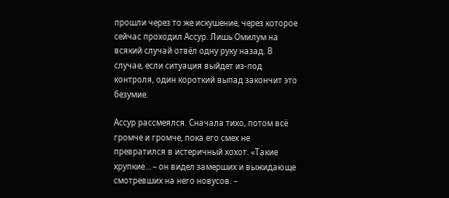прошли через то же искушение, через которое сейчас проходил Ассур. Лишь Омилум на всякий случай отвёл одну руку назад. В случае, если ситуация выйдет из-под контроля, один короткий выпад закончит это безумие.

Ассур рассмеялся. Сначала тихо, потом всё громче и громче, пока его смех не превратился в истеричный хохот. «Такие хрупкие… – он видел замерших и выжидающе смотревших на него новусов. –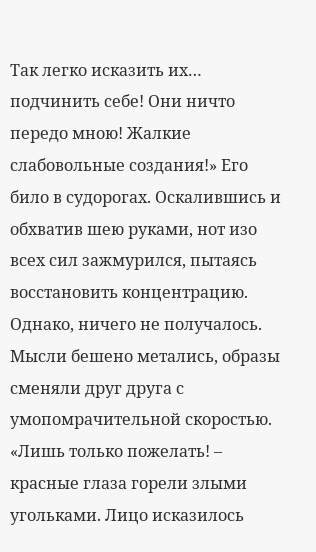Так легко исказить их… подчинить себе! Они ничто передо мною! Жалкие слабовольные создания!» Его било в судорогах. Оскалившись и обхватив шею руками, нот изо всех сил зажмурился, пытаясь восстановить концентрацию. Однако, ничего не получалось. Мысли бешено метались, образы сменяли друг друга с умопомрачительной скоростью. «Лишь только пожелать! – красные глаза горели злыми угольками. Лицо исказилось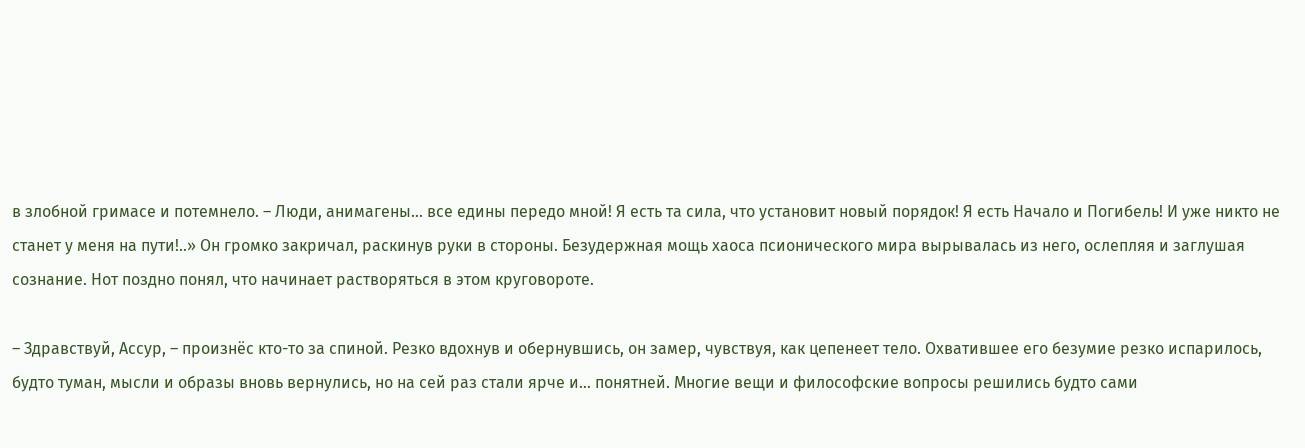в злобной гримасе и потемнело. – Люди, анимагены… все едины передо мной! Я есть та сила, что установит новый порядок! Я есть Начало и Погибель! И уже никто не станет у меня на пути!..» Он громко закричал, раскинув руки в стороны. Безудержная мощь хаоса псионического мира вырывалась из него, ослепляя и заглушая сознание. Нот поздно понял, что начинает растворяться в этом круговороте.

– Здравствуй, Ассур, – произнёс кто-то за спиной. Резко вдохнув и обернувшись, он замер, чувствуя, как цепенеет тело. Охватившее его безумие резко испарилось, будто туман, мысли и образы вновь вернулись, но на сей раз стали ярче и… понятней. Многие вещи и философские вопросы решились будто сами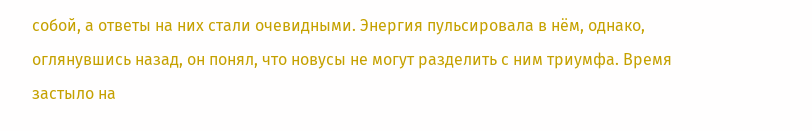собой, а ответы на них стали очевидными. Энергия пульсировала в нём, однако, оглянувшись назад, он понял, что новусы не могут разделить с ним триумфа. Время застыло на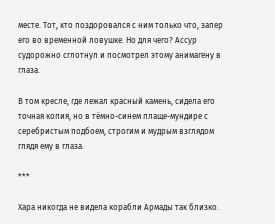месте. Тот, кто поздоровался с ним только что, запер его во временной ловушке. Но для чего? Ассур судорожно сглотнул и посмотрел этому анимагену в глаза.

В том кресле, где лежал красный камень, сидела его точная копия, но в тёмно-синем плаще-мундире с серебристым подбоем, строгим и мудрым взглядом глядя ему в глаза.

***

Хара никогда не видела корабли Армады так близко.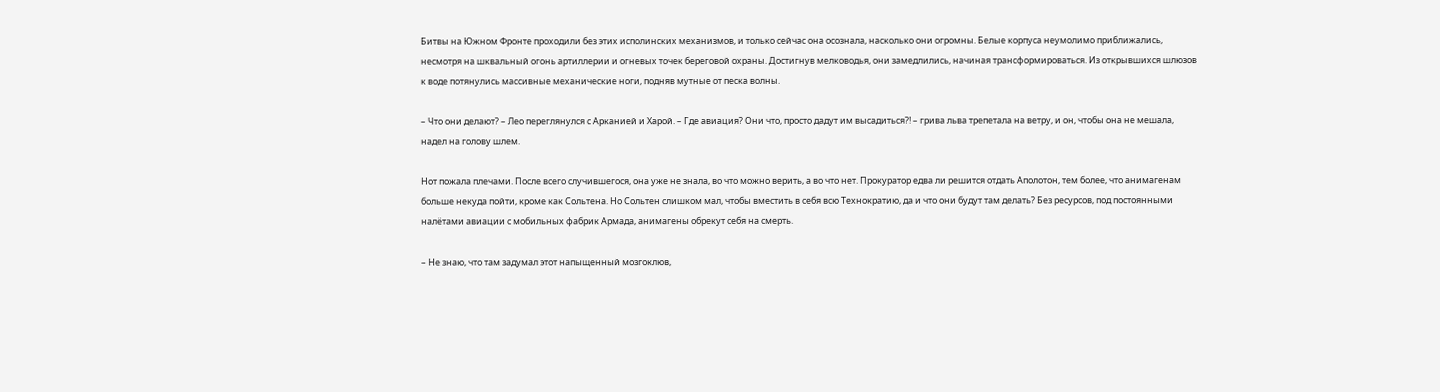Битвы на Южном Фронте проходили без этих исполинских механизмов, и только сейчас она осознала, насколько они огромны. Белые корпуса неумолимо приближались, несмотря на шквальный огонь артиллерии и огневых точек береговой охраны. Достигнув мелководья, они замедлились, начиная трансформироваться. Из открывшихся шлюзов к воде потянулись массивные механические ноги, подняв мутные от песка волны.

– Что они делают? – Лео переглянулся с Арканией и Харой. – Где авиация? Они что, просто дадут им высадиться?! – грива льва трепетала на ветру, и он, чтобы она не мешала, надел на голову шлем.

Нот пожала плечами. После всего случившегося, она уже не знала, во что можно верить, а во что нет. Прокуратор едва ли решится отдать Аполотон, тем более, что анимагенам больше некуда пойти, кроме как Сольтена. Но Сольтен слишком мал, чтобы вместить в себя всю Технократию, да и что они будут там делать? Без ресурсов, под постоянными налётами авиации с мобильных фабрик Армада, анимагены обрекут себя на смерть.

– Не знаю, что там задумал этот напыщенный мозгоклюв,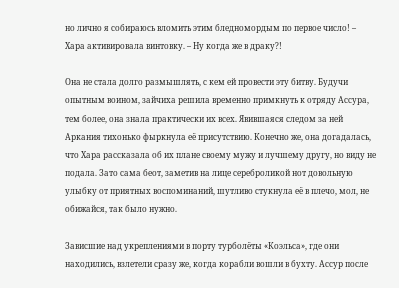но лично я собираюсь вломить этим бледномордым по первое число! – Хара активировала винтовку. – Ну когда же в драку?!

Она не стала долго размышлять, с кем ей провести эту битву. Будучи опытным воином, зайчиха решила временно примкнуть к отряду Ассура, тем более, она знала практически их всех. Явившаяся следом за ней Аркания тихонько фыркнула её присутствию. Конечно же, она догадалась, что Хара рассказала об их плане своему мужу и лучшему другу, но виду не подала. Зато сама беот, заметив на лице сереброликой нот довольную улыбку от приятных воспоминаний, шутливо стукнула её в плечо, мол, не обижайся, так было нужно.

Зависшие над укреплениями в порту турболёты «Коэльса», где они находились, взлетели сразу же, когда корабли вошли в бухту. Ассур после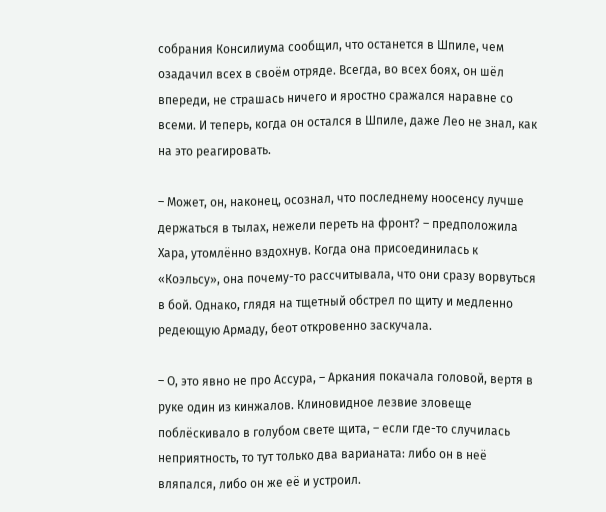собрания Консилиума сообщил, что останется в Шпиле, чем озадачил всех в своём отряде. Всегда, во всех боях, он шёл впереди, не страшась ничего и яростно сражался наравне со всеми. И теперь, когда он остался в Шпиле, даже Лео не знал, как на это реагировать.

– Может, он, наконец, осознал, что последнему ноосенсу лучше держаться в тылах, нежели переть на фронт? – предположила Хара, утомлённо вздохнув. Когда она присоединилась к «Коэльсу», она почему-то рассчитывала, что они сразу ворвуться в бой. Однако, глядя на тщетный обстрел по щиту и медленно редеющую Армаду, беот откровенно заскучала.

– О, это явно не про Ассура, – Аркания покачала головой, вертя в руке один из кинжалов. Клиновидное лезвие зловеще поблёскивало в голубом свете щита, – если где-то случилась неприятность, то тут только два варианата: либо он в неё вляпался, либо он же её и устроил.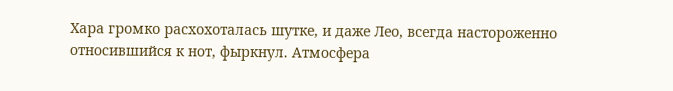Хара громко расхохоталась шутке, и даже Лео, всегда настороженно относившийся к нот, фыркнул. Атмосфера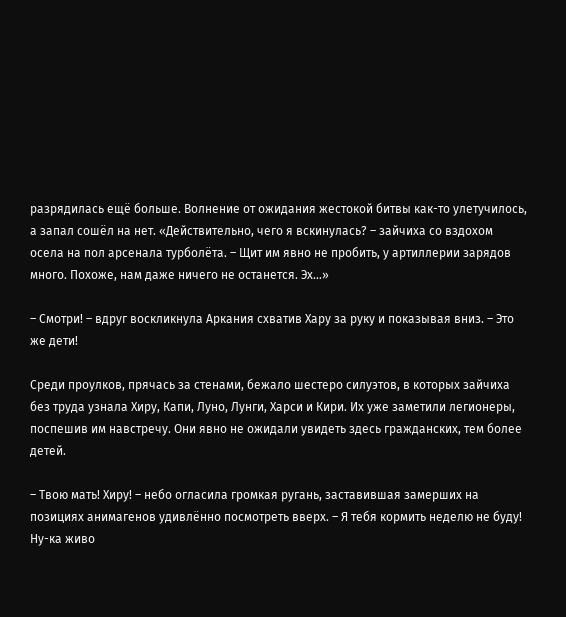разрядилась ещё больше. Волнение от ожидания жестокой битвы как-то улетучилось, а запал сошёл на нет. «Действительно, чего я вскинулась? – зайчиха со вздохом осела на пол арсенала турболёта. – Щит им явно не пробить, у артиллерии зарядов много. Похоже, нам даже ничего не останется. Эх…»

– Смотри! – вдруг воскликнула Аркания схватив Хару за руку и показывая вниз. – Это же дети!

Среди проулков, прячась за стенами, бежало шестеро силуэтов, в которых зайчиха без труда узнала Хиру, Капи, Луно, Лунги, Харси и Кири. Их уже заметили легионеры, поспешив им навстречу. Они явно не ожидали увидеть здесь гражданских, тем более детей.

– Твою мать! Хиру! – небо огласила громкая ругань, заставившая замерших на позициях анимагенов удивлённо посмотреть вверх. – Я тебя кормить неделю не буду! Ну-ка живо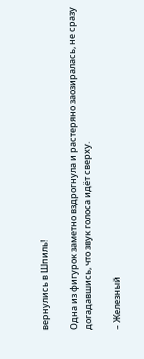вернулись в Шпиль!

Одна из фигурок заметно вздрогнула и растеряно заозиралась, не сразу догадавшись, что звук голоса идёт сверху.

– Железный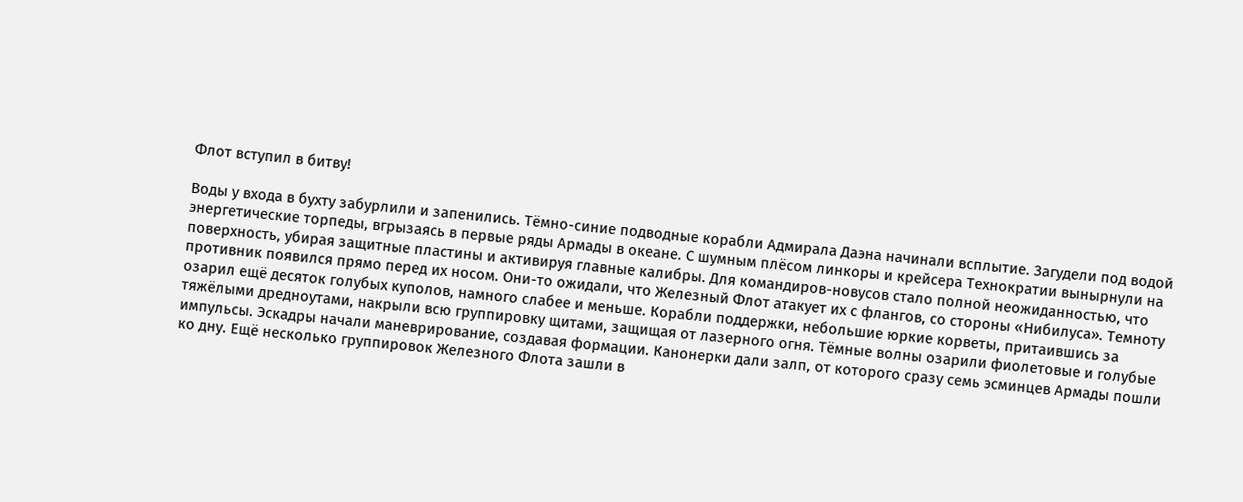Флот вступил в битву!

Воды у входа в бухту забурлили и запенились. Тёмно-синие подводные корабли Адмирала Даэна начинали всплытие. Загудели под водой энергетические торпеды, вгрызаясь в первые ряды Армады в океане. С шумным плёсом линкоры и крейсера Технократии вынырнули на поверхность, убирая защитные пластины и активируя главные калибры. Для командиров-новусов стало полной неожиданностью, что противник появился прямо перед их носом. Они-то ожидали, что Железный Флот атакует их с флангов, со стороны «Нибилуса». Темноту озарил ещё десяток голубых куполов, намного слабее и меньше. Корабли поддержки, небольшие юркие корветы, притаившись за тяжёлыми дредноутами, накрыли всю группировку щитами, защищая от лазерного огня. Тёмные волны озарили фиолетовые и голубые импульсы. Эскадры начали маневрирование, создавая формации. Канонерки дали залп, от которого сразу семь эсминцев Армады пошли ко дну. Ещё несколько группировок Железного Флота зашли в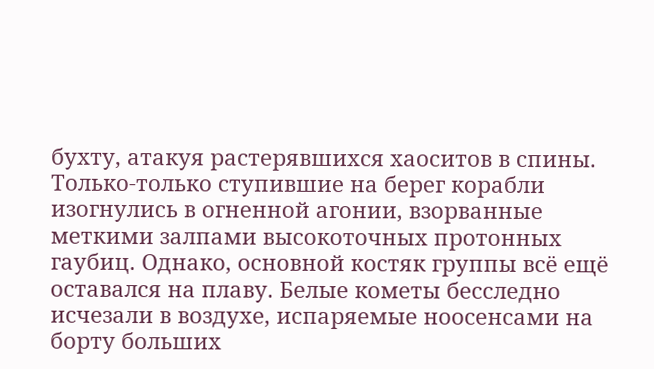бухту, атакуя растерявшихся хаоситов в спины. Только-только ступившие на берег корабли изогнулись в огненной агонии, взорванные меткими залпами высокоточных протонных гаубиц. Однако, основной костяк группы всё ещё оставался на плаву. Белые кометы бесследно исчезали в воздухе, испаряемые ноосенсами на борту больших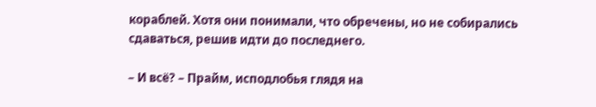кораблей. Хотя они понимали, что обречены, но не собирались сдаваться, решив идти до последнего.

– И всё? – Прайм, исподлобья глядя на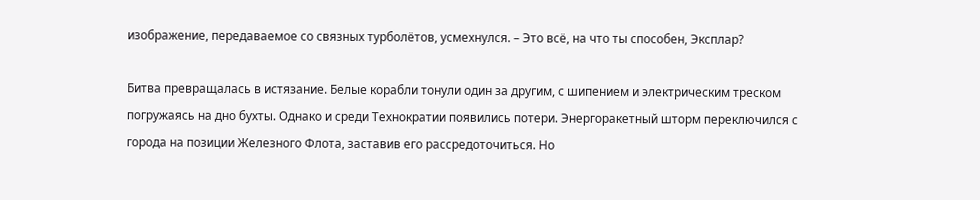изображение, передаваемое со связных турболётов, усмехнулся. – Это всё, на что ты способен, Эксплар?

Битва превращалась в истязание. Белые корабли тонули один за другим, с шипением и электрическим треском погружаясь на дно бухты. Однако и среди Технократии появились потери. Энергоракетный шторм переключился с города на позиции Железного Флота, заставив его рассредоточиться. Но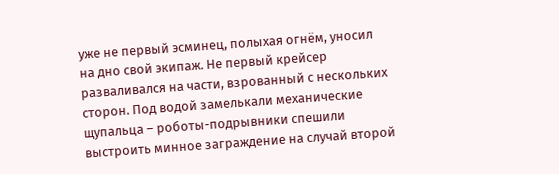уже не первый эсминец, полыхая огнём, уносил на дно свой экипаж. Не первый крейсер разваливался на части, взрованный с нескольких сторон. Под водой замелькали механические щупальца – роботы-подрывники спешили выстроить минное заграждение на случай второй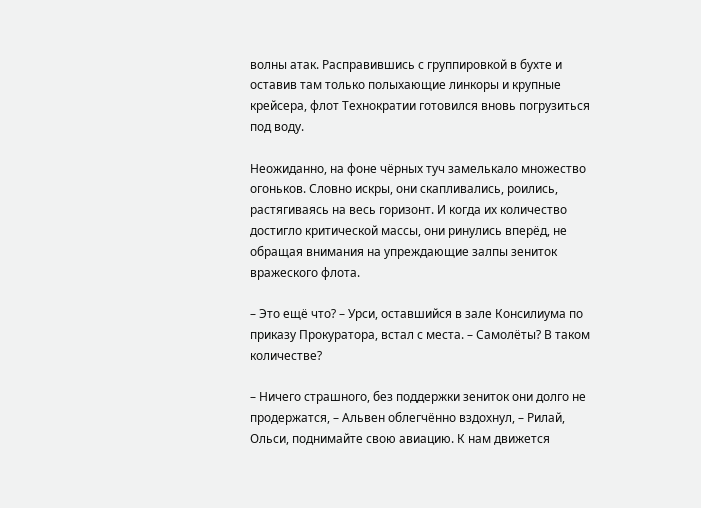волны атак. Расправившись с группировкой в бухте и оставив там только полыхающие линкоры и крупные крейсера, флот Технократии готовился вновь погрузиться под воду.

Неожиданно, на фоне чёрных туч замелькало множество огоньков. Словно искры, они скапливались, роились, растягиваясь на весь горизонт. И когда их количество достигло критической массы, они ринулись вперёд, не обращая внимания на упреждающие залпы зениток вражеского флота.

– Это ещё что? – Урси, оставшийся в зале Консилиума по приказу Прокуратора, встал с места. – Самолёты? В таком количестве?

– Ничего страшного, без поддержки зениток они долго не продержатся, – Альвен облегчённо вздохнул, – Рилай, Ольси, поднимайте свою авиацию. К нам движется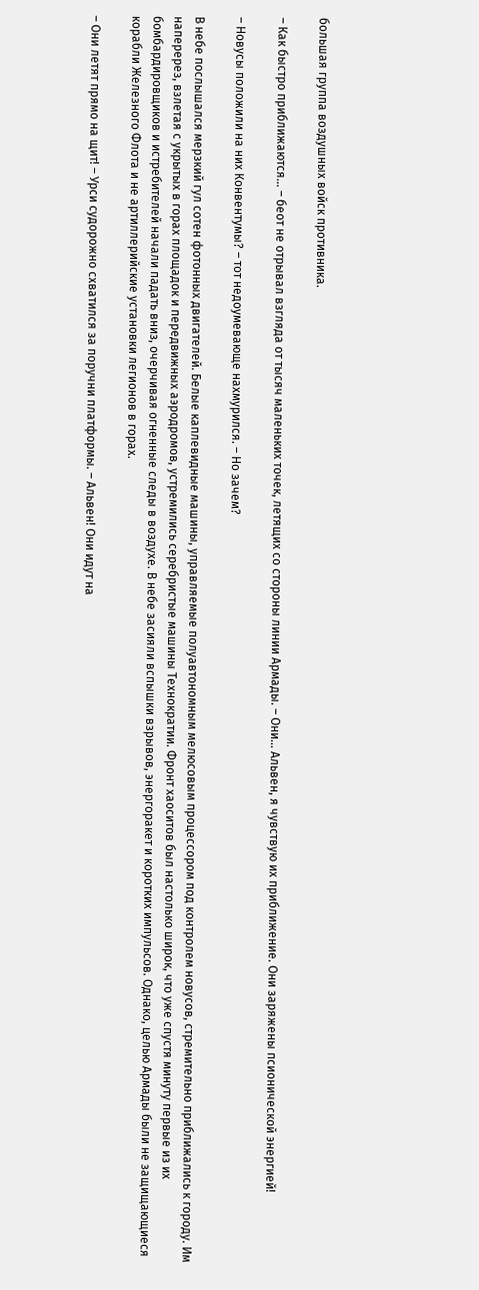большая группа воздушных войск противника.

– Как быстро приближаются… – беот не отрывал взгляда от тысяч маленьких точек, летящих со стороны линии Армады. – Они… Альвен, я чувствую их приближение. Они заряжены псионической энергией!

– Новусы положили на них Конвентумы? – тот недоумевающе нахмурился. – Но зачем?

В небе послышался мерзкий гул сотен фотонных двигателей. Белые каплевидные машины, управляемые полуавтономным мелюсовым процессором под контролем новусов, стремительно приближались к городу. Им наперерез, взлетая с укрытых в горах площадок и передвижных аэродромов, устремились серебристые машины Технократии. Фронт хаоситов был настолько широк, что уже спустя минуту первые из их бомбардировщиков и истребителей начали падать вниз, очерчивая огненные следы в воздухе. В небе засияли вспышки взрывов, энергоракет и коротких импульсов. Однако, целью Армады были не защищающиеся корабли Железного Флота и не артиллерийские установки легионов в горах.

– Они летят прямо на щит! – Урси судорожно схватился за поручни платформы. – Альвен! Они идут на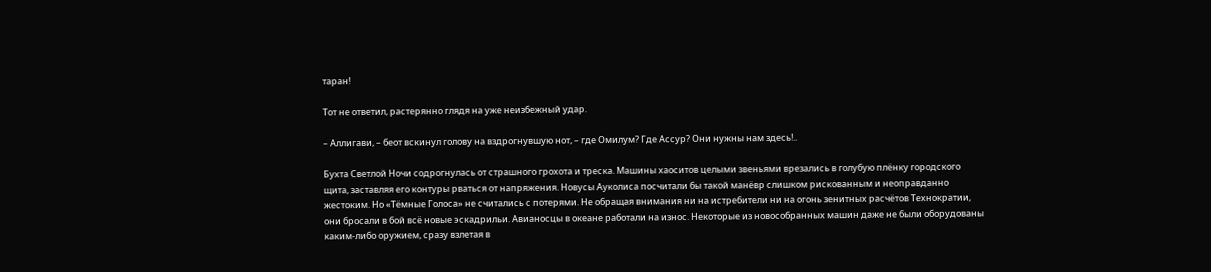таран!

Тот не ответил, растерянно глядя на уже неизбежный удар.

– Аллигави, – беот вскинул голову на вздрогнувшую нот, – где Омилум? Где Ассур? Они нужны нам здесь!..

Бухта Светлой Ночи содрогнулась от страшного грохота и треска. Машины хаоситов целыми звеньями врезались в голубую плёнку городского щита, заставляя его контуры рваться от напряжения. Новусы Ауколиса посчитали бы такой манёвр слишком рискованным и неоправданно жестоким. Но «Тёмные Голоса» не считались с потерями. Не обращая внимания ни на истребители ни на огонь зенитных расчётов Технократии, они бросали в бой всё новые эскадрильи. Авианосцы в океане работали на износ. Некоторые из новособранных машин даже не были оборудованы каким-либо оружием, сразу взлетая в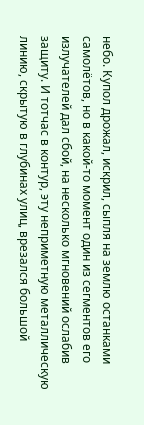небо. Купол дрожал, искрил, сыпля на землю останками самолётов, но в какой-то момент один из сегментов его излучателей дал сбой, на несколько мгновений ослабив защиту. И тотчас в контур, эту неприметную металлическую линию, скрытую в глубинах улиц, врезался большой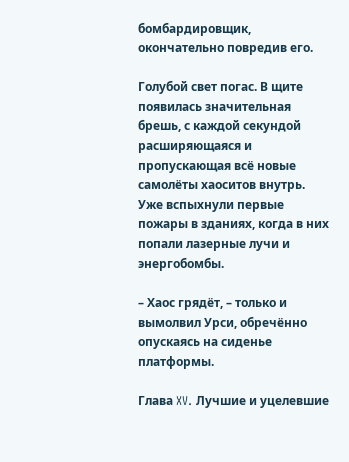бомбардировщик, окончательно повредив его.

Голубой свет погас. В щите появилась значительная брешь, с каждой секундой расширяющаяся и пропускающая всё новые самолёты хаоситов внутрь. Уже вспыхнули первые пожары в зданиях, когда в них попали лазерные лучи и энергобомбы.

– Хаос грядёт, – только и вымолвил Урси, обречённо опускаясь на сиденье платформы.

Глава XV. Лучшие и уцелевшие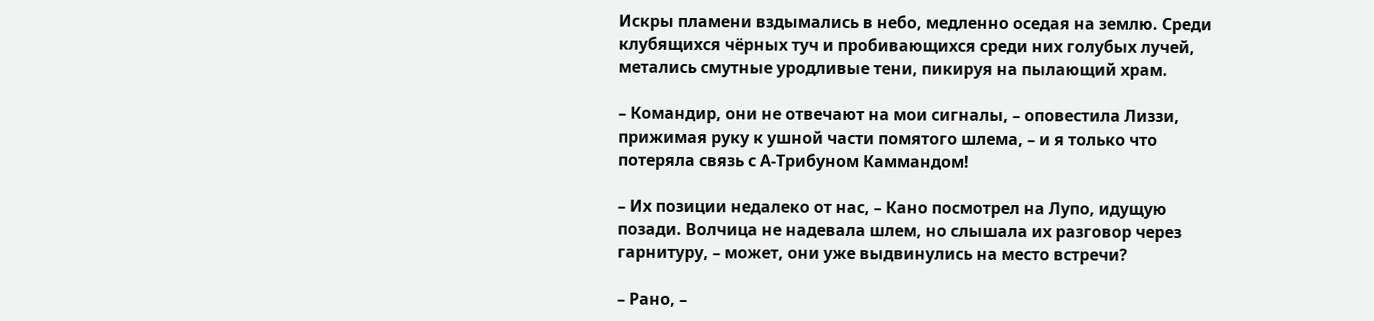Искры пламени вздымались в небо, медленно оседая на землю. Среди клубящихся чёрных туч и пробивающихся среди них голубых лучей, метались смутные уродливые тени, пикируя на пылающий храм.

– Командир, они не отвечают на мои сигналы, – оповестила Лиззи, прижимая руку к ушной части помятого шлема, – и я только что потеряла связь с А-Трибуном Каммандом!

– Их позиции недалеко от нас, – Кано посмотрел на Лупо, идущую позади. Волчица не надевала шлем, но слышала их разговор через гарнитуру, – может, они уже выдвинулись на место встречи?

– Рано, –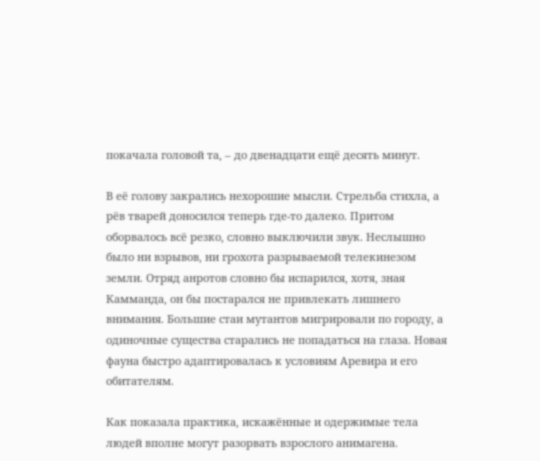покачала головой та, – до двенадцати ещё десять минут.

В её голову закрались нехорошие мысли. Стрельба стихла, а рёв тварей доносился теперь где-то далеко. Притом оборвалось всё резко, словно выключили звук. Неслышно было ни взрывов, ни грохота разрываемой телекинезом земли. Отряд анротов словно бы испарился, хотя, зная Камманда, он бы постарался не привлекать лишнего внимания. Большие стаи мутантов мигрировали по городу, а одиночные существа старались не попадаться на глаза. Новая фауна быстро адаптировалась к условиям Аревира и его обитателям.

Как показала практика, искажённые и одержимые тела людей вполне могут разорвать взрослого анимагена.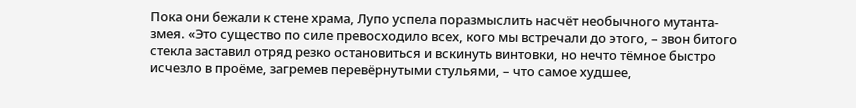Пока они бежали к стене храма, Лупо успела поразмыслить насчёт необычного мутанта-змея. «Это существо по силе превосходило всех, кого мы встречали до этого, – звон битого стекла заставил отряд резко остановиться и вскинуть винтовки, но нечто тёмное быстро исчезло в проёме, загремев перевёрнутыми стульями, – что самое худшее,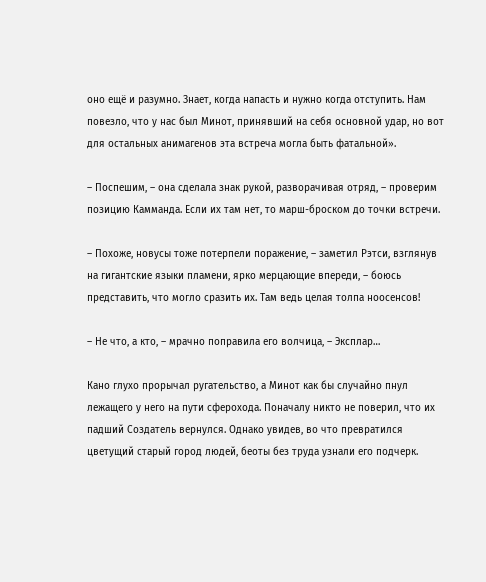оно ещё и разумно. Знает, когда напасть и нужно когда отступить. Нам повезло, что у нас был Минот, принявший на себя основной удар, но вот для остальных анимагенов эта встреча могла быть фатальной».

– Поспешим, – она сделала знак рукой, разворачивая отряд, – проверим позицию Камманда. Если их там нет, то марш-броском до точки встречи.

– Похоже, новусы тоже потерпели поражение, – заметил Рэтси, взглянув на гигантские языки пламени, ярко мерцающие впереди, – боюсь представить, что могло сразить их. Там ведь целая толпа ноосенсов!

– Не что, а кто, – мрачно поправила его волчица, – Эксплар…

Кано глухо прорычал ругательство, а Минот как бы случайно пнул лежащего у него на пути сферохода. Поначалу никто не поверил, что их падший Создатель вернулся. Однако увидев, во что превратился цветущий старый город людей, беоты без труда узнали его подчерк.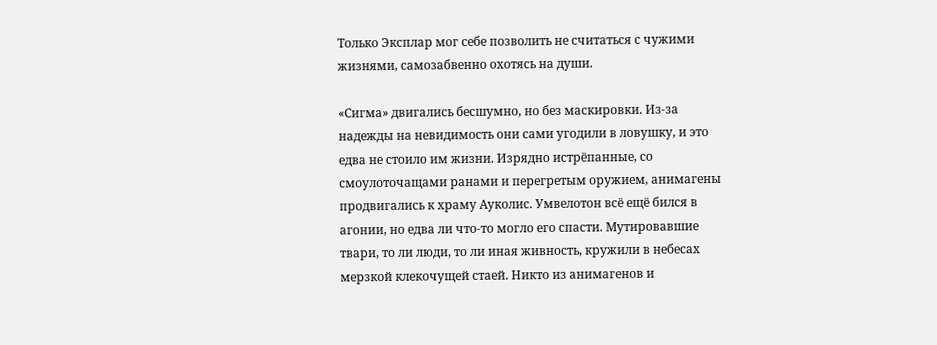Только Эксплар мог себе позволить не считаться с чужими жизнями, самозабвенно охотясь на души.

«Сигма» двигались бесшумно, но без маскировки. Из-за надежды на невидимость они сами угодили в ловушку, и это едва не стоило им жизни. Изрядно истрёпанные, со смоулоточащами ранами и перегретым оружием, анимагены продвигались к храму Ауколис. Умвелотон всё ещё бился в агонии, но едва ли что-то могло его спасти. Мутировавшие твари, то ли люди, то ли иная живность, кружили в небесах мерзкой клекочущей стаей. Никто из анимагенов и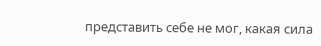представить себе не мог, какая сила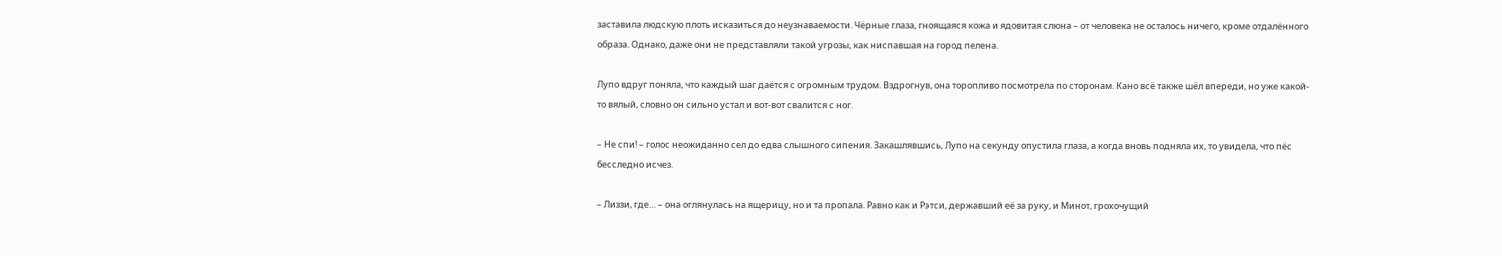заставила людскую плоть исказиться до неузнаваемости. Чёрные глаза, гноящаяся кожа и ядовитая слюна – от человека не осталось ничего, кроме отдалённого образа. Однако, даже они не представляли такой угрозы, как ниспавшая на город пелена.

Лупо вдруг поняла, что каждый шаг даётся с огромным трудом. Вздрогнув, она торопливо посмотрела по сторонам. Кано всё также шёл впереди, но уже какой-то вялый, словно он сильно устал и вот-вот свалится с ног.

– Не спи! – голос неожиданно сел до едва слышного сипения. Закашлявшись, Лупо на секунду опустила глаза, а когда вновь подняла их, то увидела, что пёс бесследно исчез.

– Лиззи, где… – она оглянулась на ящерицу, но и та пропала. Равно как и Рэтси, державший её за руку, и Минот, грохочущий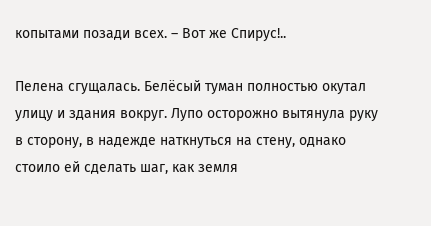копытами позади всех. – Вот же Спирус!..

Пелена сгущалась. Белёсый туман полностью окутал улицу и здания вокруг. Лупо осторожно вытянула руку в сторону, в надежде наткнуться на стену, однако стоило ей сделать шаг, как земля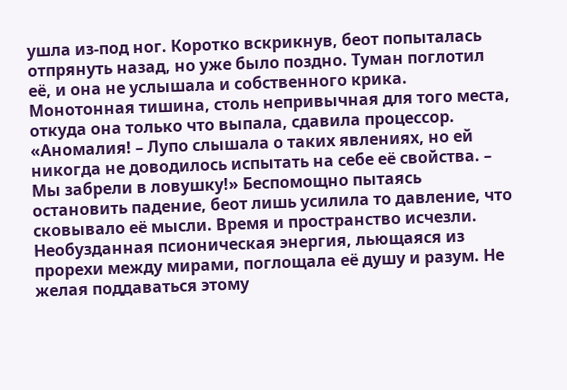ушла из-под ног. Коротко вскрикнув, беот попыталась отпрянуть назад, но уже было поздно. Туман поглотил её, и она не услышала и собственного крика. Монотонная тишина, столь непривычная для того места, откуда она только что выпала, сдавила процессор. «Аномалия! – Лупо слышала о таких явлениях, но ей никогда не доводилось испытать на себе её свойства. – Мы забрели в ловушку!» Беспомощно пытаясь остановить падение, беот лишь усилила то давление, что сковывало её мысли. Время и пространство исчезли. Необузданная псионическая энергия, льющаяся из прорехи между мирами, поглощала её душу и разум. Не желая поддаваться этому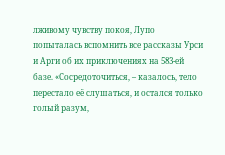лживому чувству покоя, Лупо попыталась вспомнить все рассказы Урси и Арги об их приключениях на 583-ей базе. «Сосредоточиться, – казалось, тело перестало её слушаться, и остался только голый разум,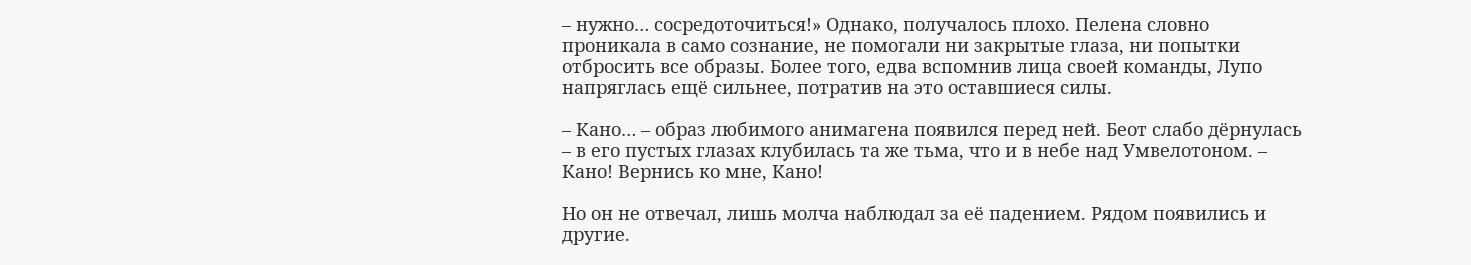– нужно… сосредоточиться!» Однако, получалось плохо. Пелена словно проникала в само сознание, не помогали ни закрытые глаза, ни попытки отбросить все образы. Более того, едва вспомнив лица своей команды, Лупо напряглась ещё сильнее, потратив на это оставшиеся силы.

– Кано… – образ любимого анимагена появился перед ней. Беот слабо дёрнулась – в его пустых глазах клубилась та же тьма, что и в небе над Умвелотоном. – Кано! Вернись ко мне, Кано!

Но он не отвечал, лишь молча наблюдал за её падением. Рядом появились и другие.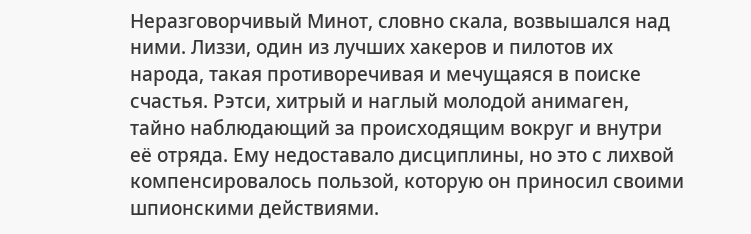Неразговорчивый Минот, словно скала, возвышался над ними. Лиззи, один из лучших хакеров и пилотов их народа, такая противоречивая и мечущаяся в поиске счастья. Рэтси, хитрый и наглый молодой анимаген, тайно наблюдающий за происходящим вокруг и внутри её отряда. Ему недоставало дисциплины, но это с лихвой компенсировалось пользой, которую он приносил своими шпионскими действиями.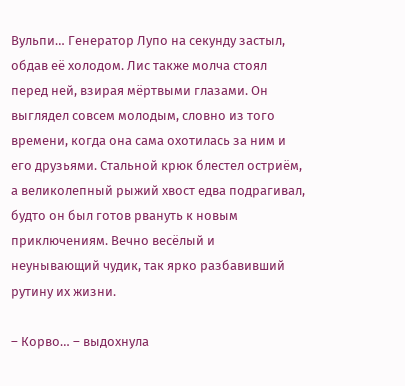Вульпи… Генератор Лупо на секунду застыл, обдав её холодом. Лис также молча стоял перед ней, взирая мёртвыми глазами. Он выглядел совсем молодым, словно из того времени, когда она сама охотилась за ним и его друзьями. Стальной крюк блестел остриём, а великолепный рыжий хвост едва подрагивал, будто он был готов рвануть к новым приключениям. Вечно весёлый и неунывающий чудик, так ярко разбавивший рутину их жизни.

– Корво… – выдохнула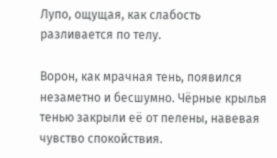Лупо, ощущая, как слабость разливается по телу.

Ворон, как мрачная тень, появился незаметно и бесшумно. Чёрные крылья тенью закрыли её от пелены, навевая чувство спокойствия.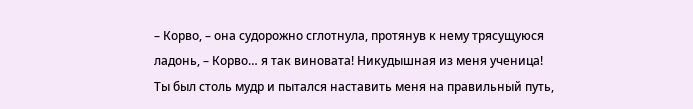– Корво, – она судорожно сглотнула, протянув к нему трясущуюся ладонь, – Корво… я так виновата! Никудышная из меня ученица! Ты был столь мудр и пытался наставить меня на правильный путь,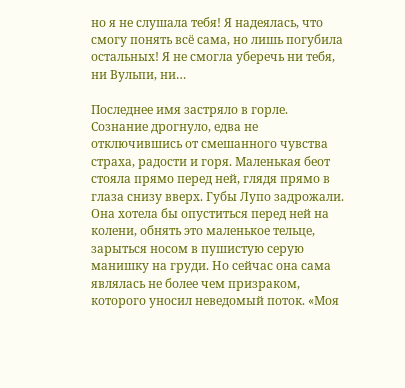но я не слушала тебя! Я надеялась, что смогу понять всё сама, но лишь погубила остальных! Я не смогла уберечь ни тебя, ни Вульпи, ни…

Последнее имя застряло в горле. Сознание дрогнуло, едва не отключившись от смешанного чувства страха, радости и горя. Маленькая беот стояла прямо перед ней, глядя прямо в глаза снизу вверх. Губы Лупо задрожали. Она хотела бы опуститься перед ней на колени, обнять это маленькое тельце, зарыться носом в пушистую серую манишку на груди. Но сейчас она сама являлась не более чем призраком, которого уносил неведомый поток. «Моя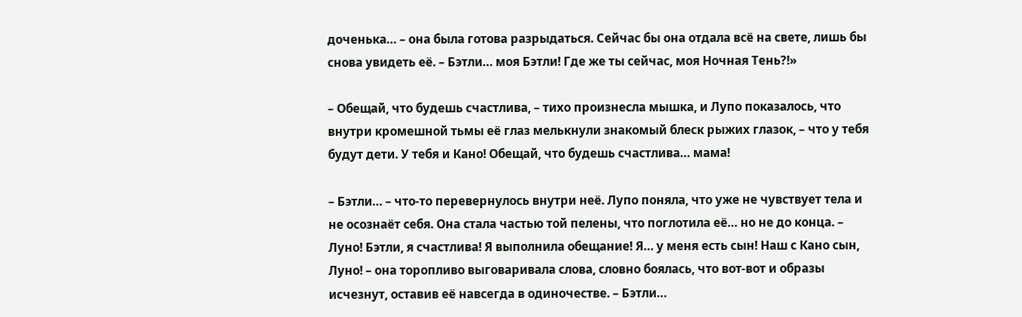доченька… – она была готова разрыдаться. Сейчас бы она отдала всё на свете, лишь бы снова увидеть её. – Бэтли… моя Бэтли! Где же ты сейчас, моя Ночная Тень?!»

– Обещай, что будешь счастлива, – тихо произнесла мышка, и Лупо показалось, что внутри кромешной тьмы её глаз мелькнули знакомый блеск рыжих глазок, – что у тебя будут дети. У тебя и Кано! Обещай, что будешь счастлива… мама!

– Бэтли… – что-то перевернулось внутри неё. Лупо поняла, что уже не чувствует тела и не осознаёт себя. Она стала частью той пелены, что поглотила её… но не до конца. – Луно! Бэтли, я счастлива! Я выполнила обещание! Я… у меня есть сын! Наш с Кано сын, Луно! – она торопливо выговаривала слова, словно боялась, что вот-вот и образы исчезнут, оставив её навсегда в одиночестве. – Бэтли…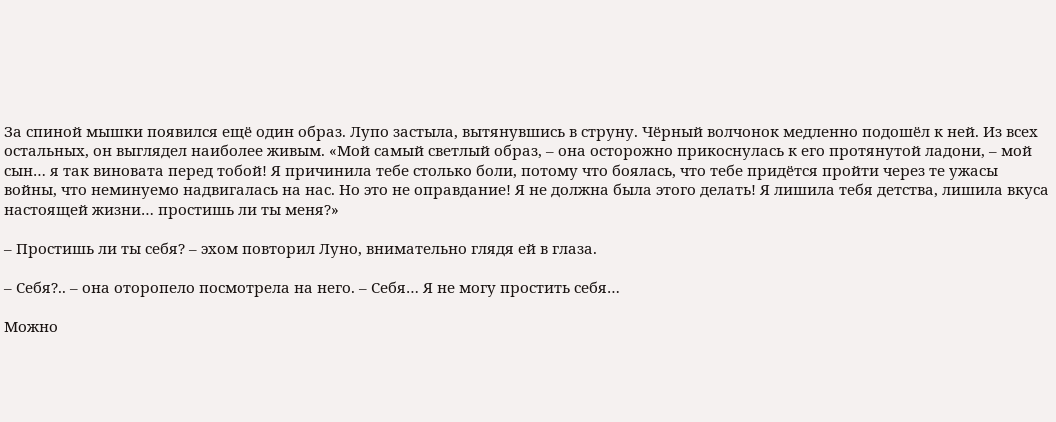За спиной мышки появился ещё один образ. Лупо застыла, вытянувшись в струну. Чёрный волчонок медленно подошёл к ней. Из всех остальных, он выглядел наиболее живым. «Мой самый светлый образ, – она осторожно прикоснулась к его протянутой ладони, – мой сын… я так виновата перед тобой! Я причинила тебе столько боли, потому что боялась, что тебе придётся пройти через те ужасы войны, что неминуемо надвигалась на нас. Но это не оправдание! Я не должна была этого делать! Я лишила тебя детства, лишила вкуса настоящей жизни… простишь ли ты меня?»

– Простишь ли ты себя? – эхом повторил Луно, внимательно глядя ей в глаза.

– Себя?.. – она оторопело посмотрела на него. – Себя… Я не могу простить себя…

Можно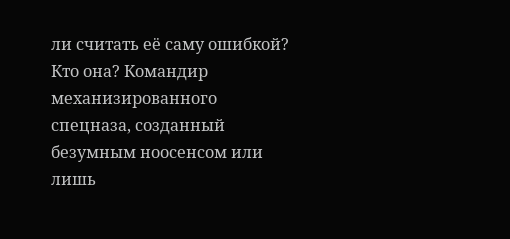ли считать её саму ошибкой? Кто она? Командир механизированного спецназа, созданный безумным ноосенсом или лишь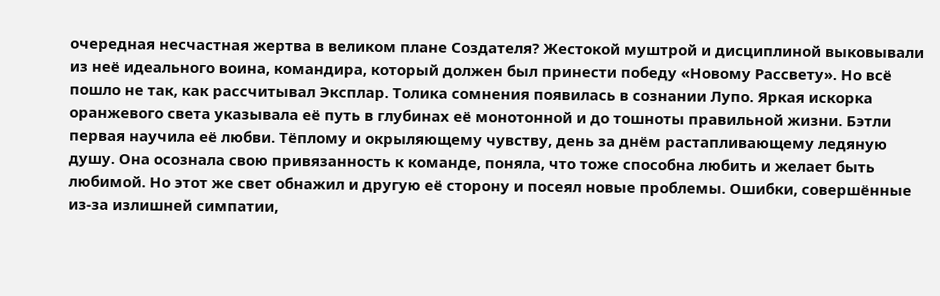очередная несчастная жертва в великом плане Создателя? Жестокой муштрой и дисциплиной выковывали из неё идеального воина, командира, который должен был принести победу «Новому Рассвету». Но всё пошло не так, как рассчитывал Эксплар. Толика сомнения появилась в сознании Лупо. Яркая искорка оранжевого света указывала её путь в глубинах её монотонной и до тошноты правильной жизни. Бэтли первая научила её любви. Тёплому и окрыляющему чувству, день за днём растапливающему ледяную душу. Она осознала свою привязанность к команде, поняла, что тоже способна любить и желает быть любимой. Но этот же свет обнажил и другую её сторону и посеял новые проблемы. Ошибки, совершённые из-за излишней симпатии,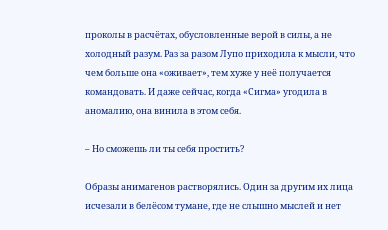проколы в расчётах, обусловленные верой в силы, а не холодный разум. Раз за разом Лупо приходила к мысли, что чем больше она «оживает», тем хуже у неё получается командовать. И даже сейчас, когда «Сигма» угодила в аномалию, она винила в этом себя.

– Но сможешь ли ты себя простить?

Образы анимагенов растворялись. Один за другим их лица исчезали в белёсом тумане, где не слышно мыслей и нет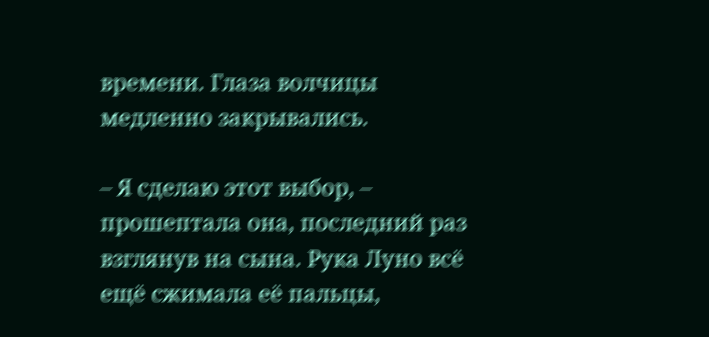времени. Глаза волчицы медленно закрывались.

– Я сделаю этот выбор, – прошептала она, последний раз взглянув на сына. Рука Луно всё ещё сжимала её пальцы,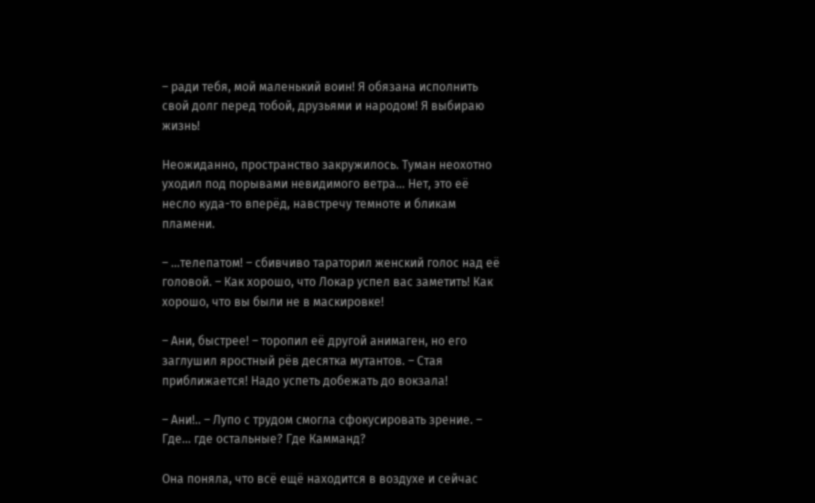– ради тебя, мой маленький воин! Я обязана исполнить свой долг перед тобой, друзьями и народом! Я выбираю жизнь!

Неожиданно, пространство закружилось. Туман неохотно уходил под порывами невидимого ветра… Нет, это её несло куда-то вперёд, навстречу темноте и бликам пламени.

– …телепатом! – сбивчиво тараторил женский голос над её головой. – Как хорошо, что Локар успел вас заметить! Как хорошо, что вы были не в маскировке!

– Ани, быстрее! – торопил её другой анимаген, но его заглушил яростный рёв десятка мутантов. – Стая приближается! Надо успеть добежать до вокзала!

– Ани!.. – Лупо с трудом смогла сфокусировать зрение. – Где… где остальные? Где Камманд?

Она поняла, что всё ещё находится в воздухе и сейчас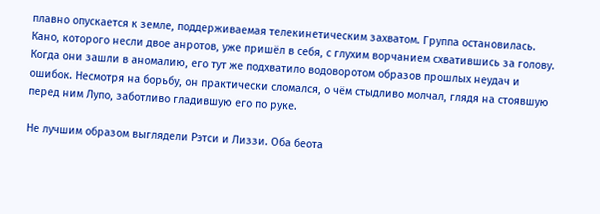плавно опускается к земле, поддерживаемая телекинетическим захватом. Группа остановилась. Кано, которого несли двое анротов, уже пришёл в себя, с глухим ворчанием схватившись за голову. Когда они зашли в аномалию, его тут же подхватило водоворотом образов прошлых неудач и ошибок. Несмотря на борьбу, он практически сломался, о чём стыдливо молчал, глядя на стоявшую перед ним Лупо, заботливо гладившую его по руке.

Не лучшим образом выглядели Рэтси и Лиззи. Оба беота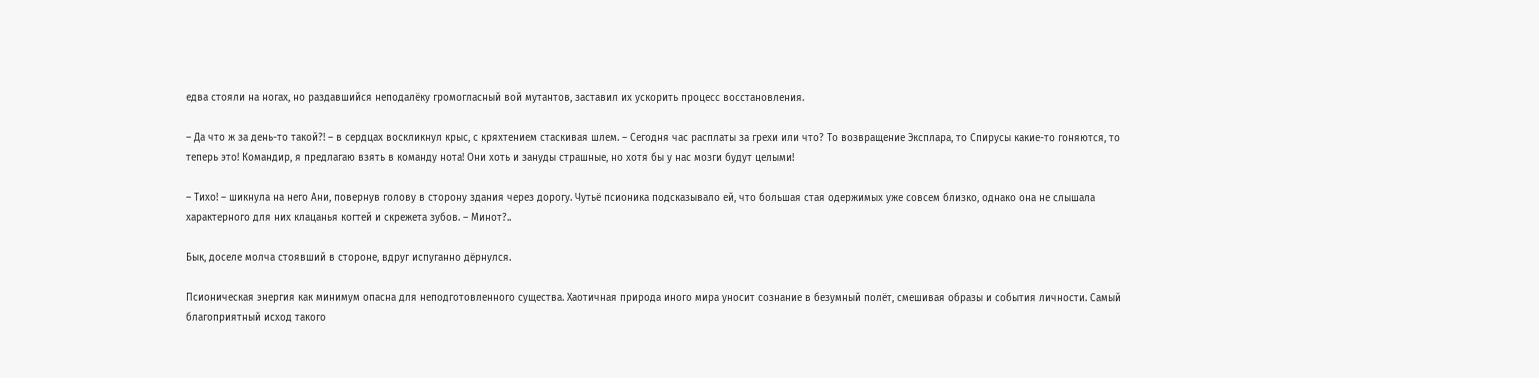едва стояли на ногах, но раздавшийся неподалёку громогласный вой мутантов, заставил их ускорить процесс восстановления.

– Да что ж за день-то такой?! – в сердцах воскликнул крыс, с кряхтением стаскивая шлем. – Сегодня час расплаты за грехи или что? То возвращение Эксплара, то Спирусы какие-то гоняются, то теперь это! Командир, я предлагаю взять в команду нота! Они хоть и зануды страшные, но хотя бы у нас мозги будут целыми!

– Тихо! – шикнула на него Ани, повернув голову в сторону здания через дорогу. Чутьё псионика подсказывало ей, что большая стая одержимых уже совсем близко, однако она не слышала характерного для них клацанья когтей и скрежета зубов. – Минот?..

Бык, доселе молча стоявший в стороне, вдруг испуганно дёрнулся.

Псионическая энергия как минимум опасна для неподготовленного существа. Хаотичная природа иного мира уносит сознание в безумный полёт, смешивая образы и события личности. Самый благоприятный исход такого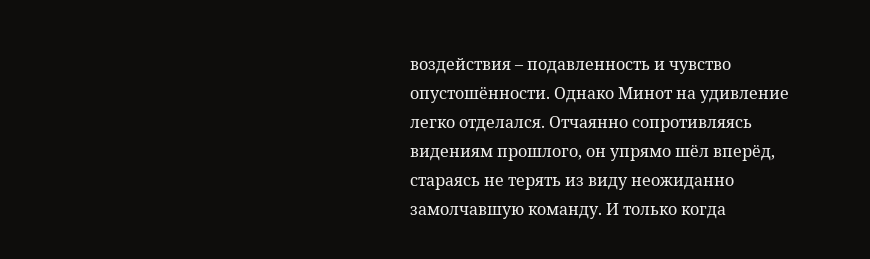воздействия – подавленность и чувство опустошённости. Однако Минот на удивление легко отделался. Отчаянно сопротивляясь видениям прошлого, он упрямо шёл вперёд, стараясь не терять из виду неожиданно замолчавшую команду. И только когда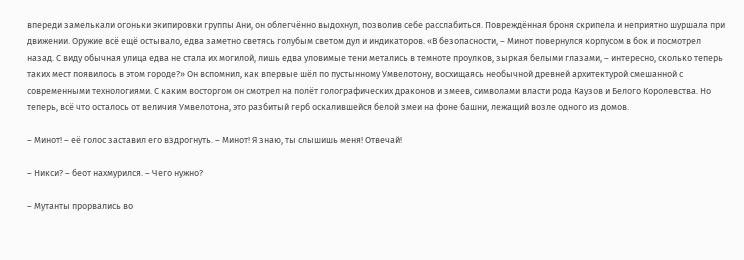впереди замелькали огоньки экипировки группы Ани, он облегчённо выдохнул, позволив себе расслабиться. Повреждённая броня скрипела и неприятно шуршала при движении. Оружие всё ещё остывало, едва заметно светясь голубым светом дул и индикаторов. «В безопасности, – Минот повернулся корпусом в бок и посмотрел назад. С виду обычная улица едва не стала их могилой, лишь едва уловимые тени метались в темноте проулков, зыркая белыми глазами, – интересно, сколько теперь таких мест появилось в этом городе?» Он вспомнил, как впервые шёл по пустынному Умвелотону, восхищаясь необычной древней архитектурой смешанной с современными технологиями. С каким восторгом он смотрел на полёт голографических драконов и змеев, символами власти рода Каузов и Белого Королевства. Но теперь, всё что осталось от величия Умвелотона, это разбитый герб оскалившейся белой змеи на фоне башни, лежащий возле одного из домов.

– Минот! – её голос заставил его вздрогнуть. – Минот! Я знаю, ты слышишь меня! Отвечай!

– Никси? – беот нахмурился. – Чего нужно?

– Мутанты прорвались во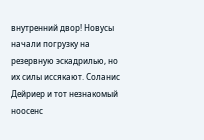внутренний двор! Новусы начали погрузку на резервную эскадрилью, но их силы иссякают. Соланис Дейриер и тот незнакомый ноосенс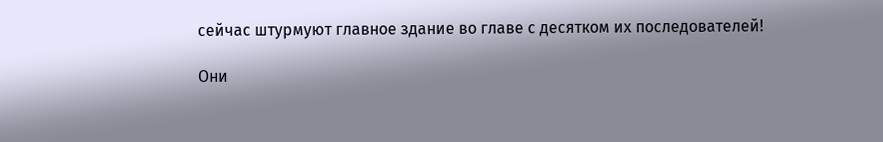сейчас штурмуют главное здание во главе с десятком их последователей!

Они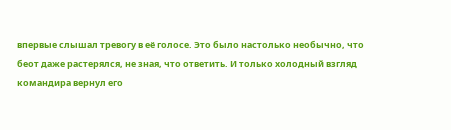впервые слышал тревогу в её голосе. Это было настолько необычно, что беот даже растерялся, не зная, что ответить. И только холодный взгляд командира вернул его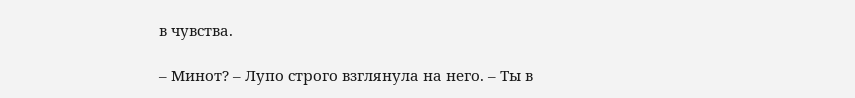в чувства.

– Минот? – Лупо строго взглянула на него. – Ты в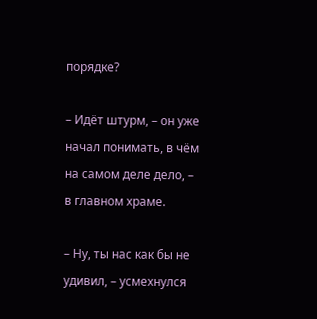порядке?

– Идёт штурм, – он уже начал понимать, в чём на самом деле дело, – в главном храме.

– Ну, ты нас как бы не удивил, – усмехнулся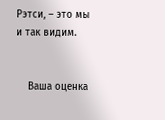Рэтси, – это мы и так видим.


    Ваша оценка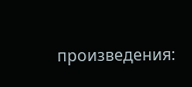произведения: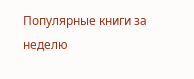Популярные книги за неделю